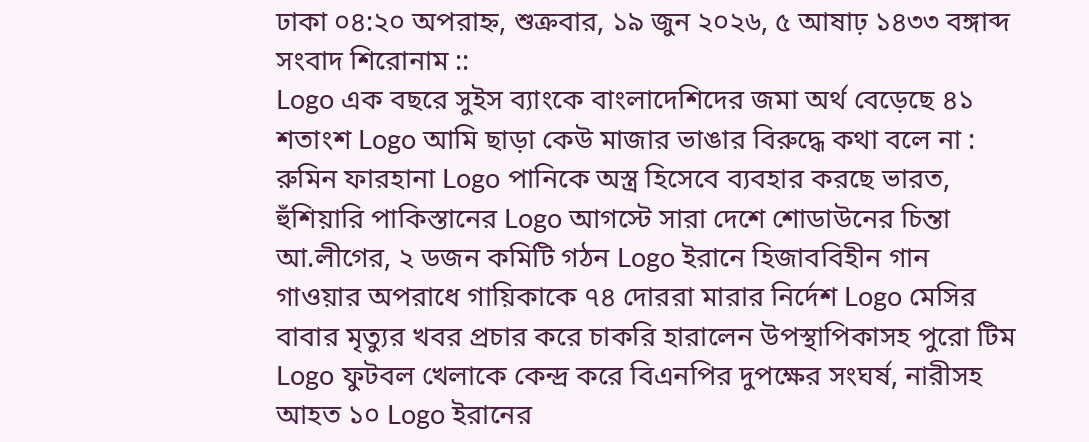ঢাকা ০৪:২০ অপরাহ্ন, শুক্রবার, ১৯ জুন ২০২৬, ৫ আষাঢ় ১৪৩৩ বঙ্গাব্দ
সংবাদ শিরোনাম ::
Logo এক বছরে সুইস ব্যাংকে বাংলাদেশিদের জমা অর্থ বেড়েছে ৪১ শতাংশ Logo আমি ছাড়া কেউ মাজার ভাঙার বিরুদ্ধে কথা বলে না : রুমিন ফারহানা Logo পানিকে অস্ত্র হিসেবে ব্যবহার করছে ভারত, হুঁশিয়ারি পাকিস্তানের Logo আগস্টে সারা দেশে শোডাউনের চিন্তা আ.লীগের, ২ ডজন কমিটি গঠন Logo ইরানে হিজাববিহীন গান গাওয়ার অপরাধে গায়িকাকে ৭৪ দোররা মারার নির্দেশ Logo মেসির বাবার মৃত্যুর খবর প্রচার করে চাকরি হারালেন উপস্থাপিকাসহ পুরো টিম Logo ফুটবল খেলাকে কেন্দ্র করে বিএনপির দুপক্ষের সংঘর্ষ, নারীসহ আহত ১০ Logo ইরানের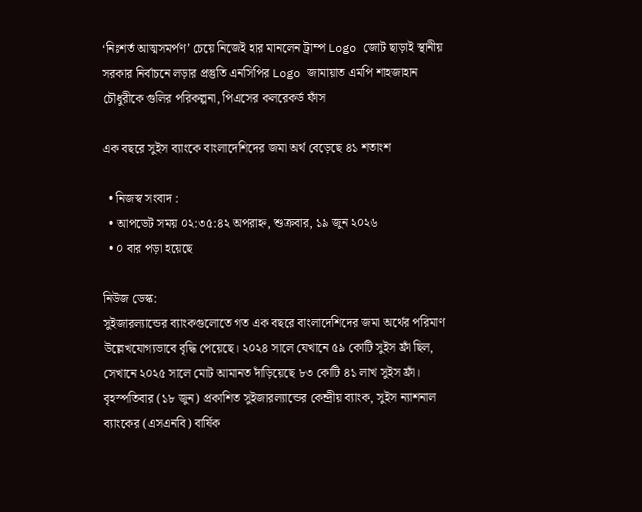‘নিঃশর্ত আত্মসমর্পণ’ চেয়ে নিজেই হার মানলেন ট্রাম্প Logo জোট ছাড়াই স্থানীয় সরকার নির্বাচনে লড়ার প্রস্তুতি এনসিপির Logo জামায়াত এমপি শাহজাহান চৌধুরীকে গুলির পরিকল্পনা, পিএসের কলরেকর্ড ফাঁস

এক বছরে সুইস ব্যাংকে বাংলাদেশিদের জমা অর্থ বেড়েছে ৪১ শতাংশ

  • নিজস্ব সংবাদ :
  • আপডেট সময় ০২:৩৫:৪২ অপরাহ্ন, শুক্রবার, ১৯ জুন ২০২৬
  • ০ বার পড়া হয়েছে

নিউজ ডেস্ক:
সুইজারল্যান্ডের ব্যাংকগুলোতে গত এক বছরে বাংলাদেশিদের জমা অর্থের পরিমাণ উল্লেখযোগ্যভাবে বৃদ্ধি পেয়েছে। ২০২৪ সালে যেখানে ৫৯ কোটি সুইস ফ্রাঁ ছিল, সেখানে ২০২৫ সালে মোট আমানত দাঁড়িয়েছে ৮৩ কোটি ৪১ লাখ সুইস ফ্রাঁ। বৃহস্পতিবার (১৮ জুন) প্রকাশিত সুইজারল্যান্ডের কেন্দ্রীয় ব্যাংক, সুইস ন্যাশনাল ব্যাংকের (এসএনবি) বার্ষিক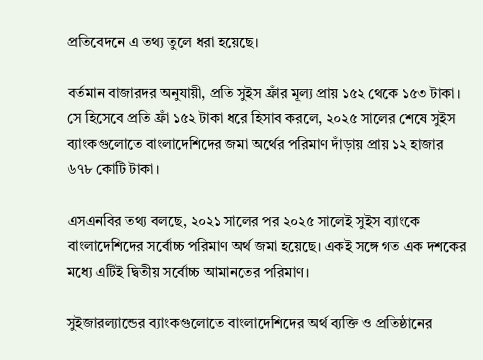প্রতিবেদনে এ তথ্য তুলে ধরা হয়েছে।

বর্তমান বাজারদর অনুযায়ী, প্রতি সুইস ফ্রাঁর মূল্য প্রায় ১৫২ থেকে ১৫৩ টাকা। সে হিসেবে প্রতি ফ্রাঁ ১৫২ টাকা ধরে হিসাব করলে, ২০২৫ সালের শেষে সুইস ব্যাংকগুলোতে বাংলাদেশিদের জমা অর্থের পরিমাণ দাঁড়ায় প্রায় ১২ হাজার ৬৭৮ কোটি টাকা।

এসএনবির তথ্য বলছে, ২০২১ সালের পর ২০২৫ সালেই সুইস ব্যাংকে বাংলাদেশিদের সর্বোচ্চ পরিমাণ অর্থ জমা হয়েছে। একই সঙ্গে গত এক দশকের মধ্যে এটিই দ্বিতীয় সর্বোচ্চ আমানতের পরিমাণ।

সুইজারল্যান্ডের ব্যাংকগুলোতে বাংলাদেশিদের অর্থ ব্যক্তি ও প্রতিষ্ঠানের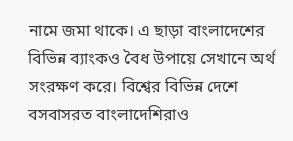নামে জমা থাকে। এ ছাড়া বাংলাদেশের বিভিন্ন ব্যাংকও বৈধ উপায়ে সেখানে অর্থ সংরক্ষণ করে। বিশ্বের বিভিন্ন দেশে বসবাসরত বাংলাদেশিরাও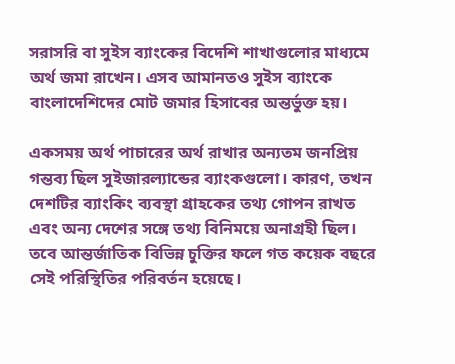সরাসরি বা সুইস ব্যাংকের বিদেশি শাখাগুলোর মাধ্যমে অর্থ জমা রাখেন। এসব আমানতও সুইস ব্যাংকে বাংলাদেশিদের মোট জমার হিসাবের অন্তর্ভুক্ত হয়।

একসময় অর্থ পাচারের অর্থ রাখার অন্যতম জনপ্রিয় গন্তব্য ছিল সুইজারল্যান্ডের ব্যাংকগুলো। কারণ, তখন দেশটির ব্যাংকিং ব্যবস্থা গ্রাহকের তথ্য গোপন রাখত এবং অন্য দেশের সঙ্গে তথ্য বিনিময়ে অনাগ্রহী ছিল। তবে আন্তর্জাতিক বিভিন্ন চুক্তির ফলে গত কয়েক বছরে সেই পরিস্থিতির পরিবর্তন হয়েছে।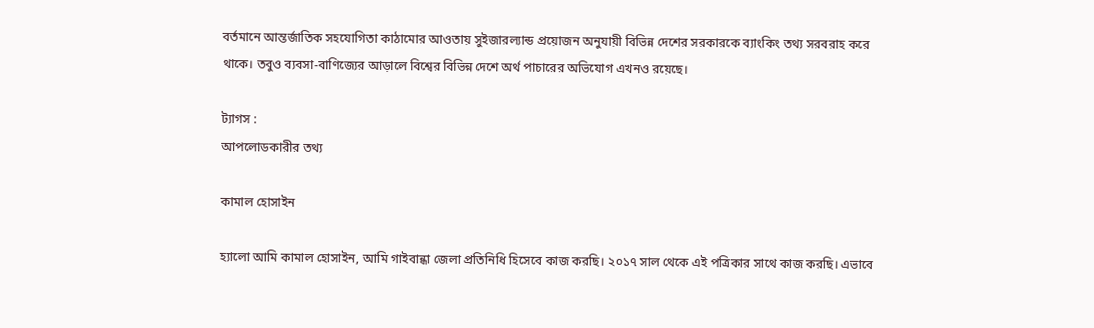বর্তমানে আন্তর্জাতিক সহযোগিতা কাঠামোর আওতায় সুইজারল্যান্ড প্রয়োজন অনুযায়ী বিভিন্ন দেশের সরকারকে ব্যাংকিং তথ্য সরবরাহ করে থাকে। তবুও ব্যবসা-বাণিজ্যের আড়ালে বিশ্বের বিভিন্ন দেশে অর্থ পাচারের অভিযোগ এখনও রয়েছে।

ট্যাগস :
আপলোডকারীর তথ্য

কামাল হোসাইন

হ্যালো আমি কামাল হোসাইন, আমি গাইবান্ধা জেলা প্রতিনিধি হিসেবে কাজ করছি। ২০১৭ সাল থেকে এই পত্রিকার সাথে কাজ করছি। এভাবে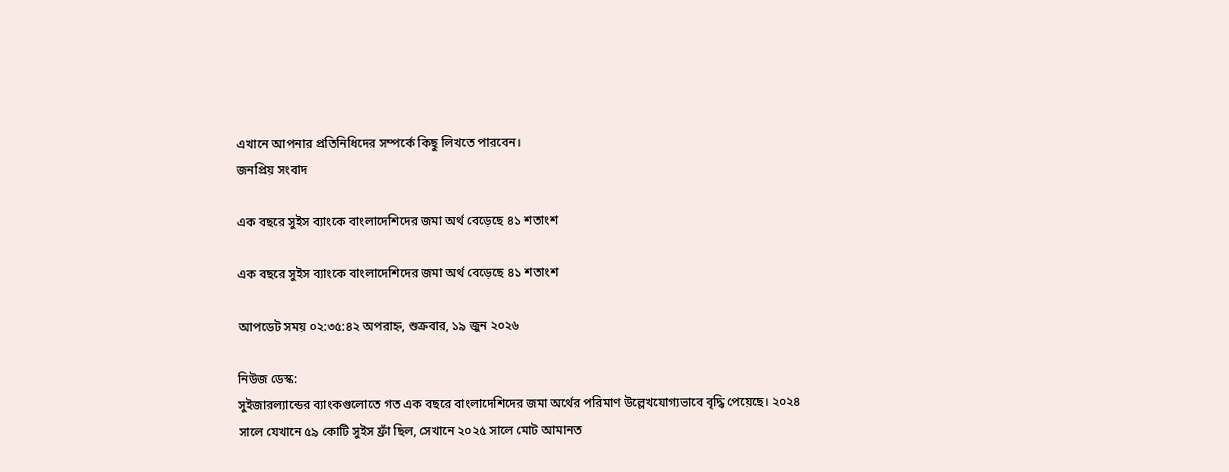এখানে আপনার প্রতিনিধিদের সম্পর্কে কিছু লিখতে পারবেন।
জনপ্রিয় সংবাদ

এক বছরে সুইস ব্যাংকে বাংলাদেশিদের জমা অর্থ বেড়েছে ৪১ শতাংশ

এক বছরে সুইস ব্যাংকে বাংলাদেশিদের জমা অর্থ বেড়েছে ৪১ শতাংশ

আপডেট সময় ০২:৩৫:৪২ অপরাহ্ন, শুক্রবার, ১৯ জুন ২০২৬

নিউজ ডেস্ক:
সুইজারল্যান্ডের ব্যাংকগুলোতে গত এক বছরে বাংলাদেশিদের জমা অর্থের পরিমাণ উল্লেখযোগ্যভাবে বৃদ্ধি পেয়েছে। ২০২৪ সালে যেখানে ৫৯ কোটি সুইস ফ্রাঁ ছিল, সেখানে ২০২৫ সালে মোট আমানত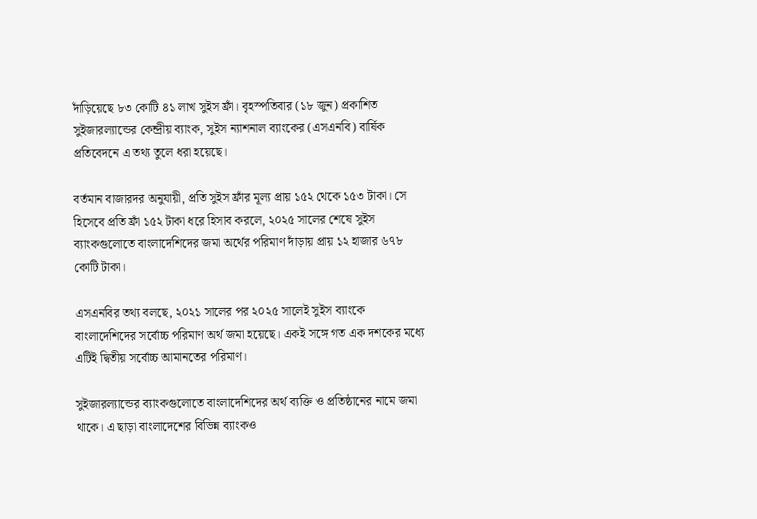দাঁড়িয়েছে ৮৩ কোটি ৪১ লাখ সুইস ফ্রাঁ। বৃহস্পতিবার (১৮ জুন) প্রকাশিত সুইজারল্যান্ডের কেন্দ্রীয় ব্যাংক, সুইস ন্যাশনাল ব্যাংকের (এসএনবি) বার্ষিক প্রতিবেদনে এ তথ্য তুলে ধরা হয়েছে।

বর্তমান বাজারদর অনুযায়ী, প্রতি সুইস ফ্রাঁর মূল্য প্রায় ১৫২ থেকে ১৫৩ টাকা। সে হিসেবে প্রতি ফ্রাঁ ১৫২ টাকা ধরে হিসাব করলে, ২০২৫ সালের শেষে সুইস ব্যাংকগুলোতে বাংলাদেশিদের জমা অর্থের পরিমাণ দাঁড়ায় প্রায় ১২ হাজার ৬৭৮ কোটি টাকা।

এসএনবির তথ্য বলছে, ২০২১ সালের পর ২০২৫ সালেই সুইস ব্যাংকে বাংলাদেশিদের সর্বোচ্চ পরিমাণ অর্থ জমা হয়েছে। একই সঙ্গে গত এক দশকের মধ্যে এটিই দ্বিতীয় সর্বোচ্চ আমানতের পরিমাণ।

সুইজারল্যান্ডের ব্যাংকগুলোতে বাংলাদেশিদের অর্থ ব্যক্তি ও প্রতিষ্ঠানের নামে জমা থাকে। এ ছাড়া বাংলাদেশের বিভিন্ন ব্যাংকও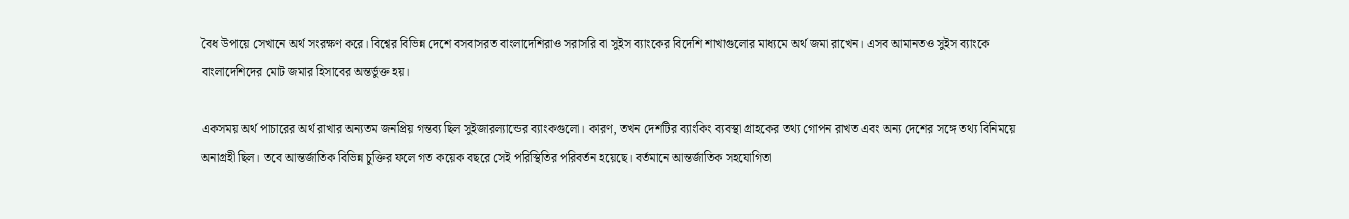বৈধ উপায়ে সেখানে অর্থ সংরক্ষণ করে। বিশ্বের বিভিন্ন দেশে বসবাসরত বাংলাদেশিরাও সরাসরি বা সুইস ব্যাংকের বিদেশি শাখাগুলোর মাধ্যমে অর্থ জমা রাখেন। এসব আমানতও সুইস ব্যাংকে বাংলাদেশিদের মোট জমার হিসাবের অন্তর্ভুক্ত হয়।

একসময় অর্থ পাচারের অর্থ রাখার অন্যতম জনপ্রিয় গন্তব্য ছিল সুইজারল্যান্ডের ব্যাংকগুলো। কারণ, তখন দেশটির ব্যাংকিং ব্যবস্থা গ্রাহকের তথ্য গোপন রাখত এবং অন্য দেশের সঙ্গে তথ্য বিনিময়ে অনাগ্রহী ছিল। তবে আন্তর্জাতিক বিভিন্ন চুক্তির ফলে গত কয়েক বছরে সেই পরিস্থিতির পরিবর্তন হয়েছে। বর্তমানে আন্তর্জাতিক সহযোগিতা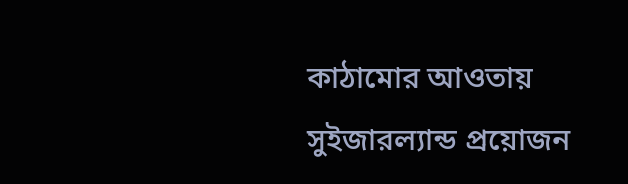কাঠামোর আওতায় সুইজারল্যান্ড প্রয়োজন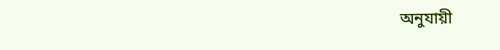অনুযায়ী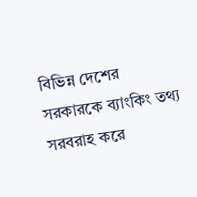বিভিন্ন দেশের সরকারকে ব্যাংকিং তথ্য সরবরাহ করে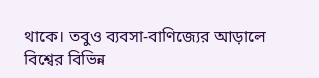থাকে। তবুও ব্যবসা-বাণিজ্যের আড়ালে বিশ্বের বিভিন্ন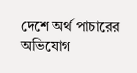দেশে অর্থ পাচারের অভিযোগ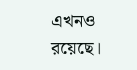এখনও রয়েছে।